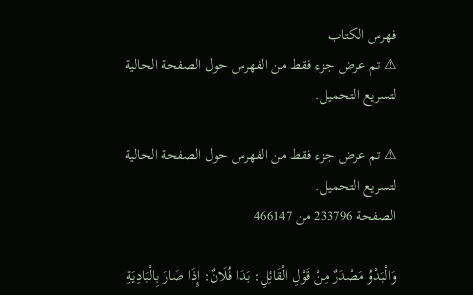فهرس الكتاب
⚠ تم عرض جزء فقط من الفهرس حول الصفحة الحالية لتسريع التحميل.

⚠ تم عرض جزء فقط من الفهرس حول الصفحة الحالية لتسريع التحميل.
الصفحة 233796 من 466147

وَالْبَدْوُ مَصْدَرٌ مِنْ قَوْلِ الْقَائِلِ: بَدَا فُلَانٌ: إِذَا صَارَ بِالْبَادِيَةِ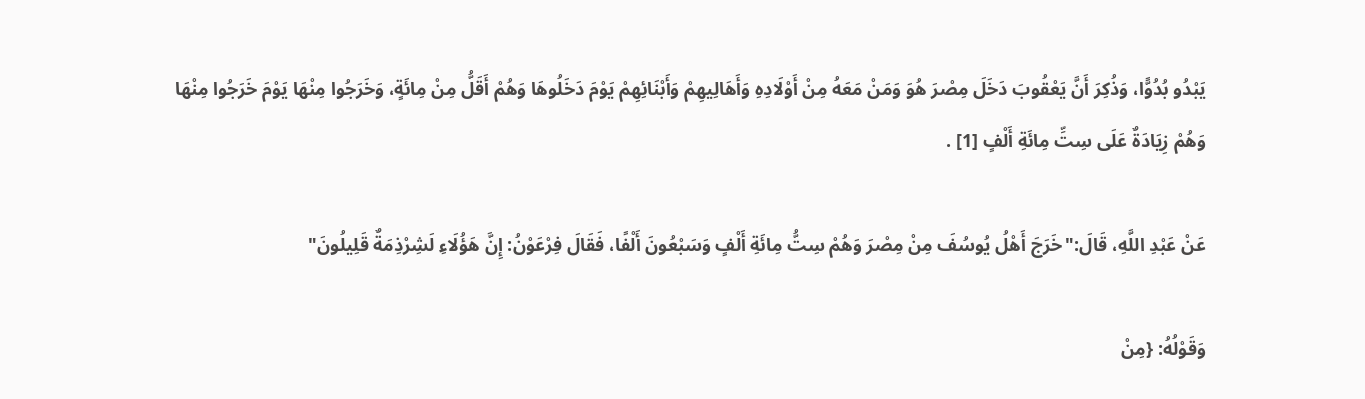يَبْدُو بُدُوًّا، وَذُكِرَ أَنَّ يَعْقُوبَ دَخَلَ مِصْرَ هُوَ وَمَنْ مَعَهُ مِنْ أَوْلَادِهِ وَأَهَالِيهِمْ وَأَبْنَائِهِمْ يَوْمَ دَخَلُوهَا وَهُمْ أَقَلُّ مِنْ مِائَةٍ، وَخَرَجُوا مِنْهَا يَوْمَ خَرَجُوا مِنْهَا وَهُمْ زِيَادَةٌ عَلَى سِتِّ مِائَةِ أَلْفٍ [1] .

عَنْ عَبْدِ اللَّهِ، قَالَ:"خَرَجَ أَهْلُ يُوسُفَ مِنْ مِصْرَ وَهُمْ سِتُّ مِائَةِ أَلْفٍ وَسَبْعُونَ أَلْفًا، فَقَالَ فِرْعَوْنُ: إِنَّ هَؤُلَاءِ لَشِرْذِمَةٌ قَلِيلُونَ"

وَقَوْلُهُ: {مِنْ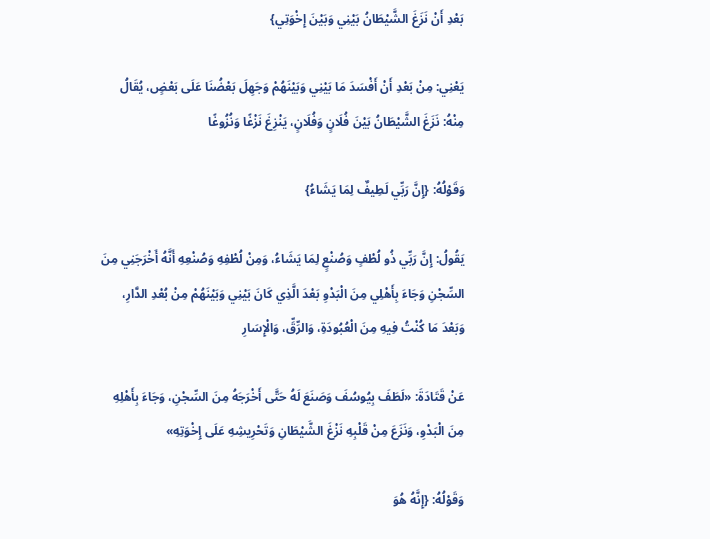بَعْدِ أَنْ نَزَغَ الشَّيْطَانُ بَيْنِي وَبَيْنَ إِخْوَتِي}

يَعْنِي: مِنْ بَعْدِ أَنْ أَفْسَدَ مَا بَيْنِي وَبَيْنَهُمْ وَجَهِلَ بَعْضُنَا عَلَى بَعْضٍ، يُقَالُ مِنْهُ: نَزَغَ الشَّيْطَانُ بَيْنَ فُلَانٍ وَفُلَانٍ، يَنْزِغَ نَزْغًا وَنُزُوغًا

وَقَوْلُهُ: {إِنَّ رَبِّي لَطِيفٌ لِمَا يَشَاءُ}

يَقُولُ: إِنَّ رَبِّي ذُو لُطْفٍ وَصُنْعٍ لِمَا يَشَاءُ، وَمِنْ لُطْفِهِ وَصُنْعِهِ أَنَّهُ أَخْرَجَنِي مِنَ السِّجْنِ وَجَاءَ بِأَهْلِي مِنَ الْبَدْوِ بَعْدَ الَّذِي كَانَ بَيْنِي وَبَيْنَهُمْ مِنْ بُعْدِ الدَّارِ، وَبَعْدَ مَا كُنْتُ فِيهِ مِنَ الْعُبُودَةِ، وَالرِّقِّ، وَالْإِسَارِ

عَنْ قَتَادَةَ: «لَطَفَ بِيُوسُفَ وَصَنَعَ لَهُ حَتَّى أَخْرَجَهُ مِنَ السِّجْنِ، وَجَاءَ بِأَهْلِهِ مِنَ الْبَدْوِ، وَنَزَعَ مِنْ قَلْبِهِ نَزْغَ الشَّيْطَانِ وَتَحْرِيشِهِ عَلَى إِخْوَتِهِ»

وَقَوْلُهُ: {إِنَّهُ هُوَ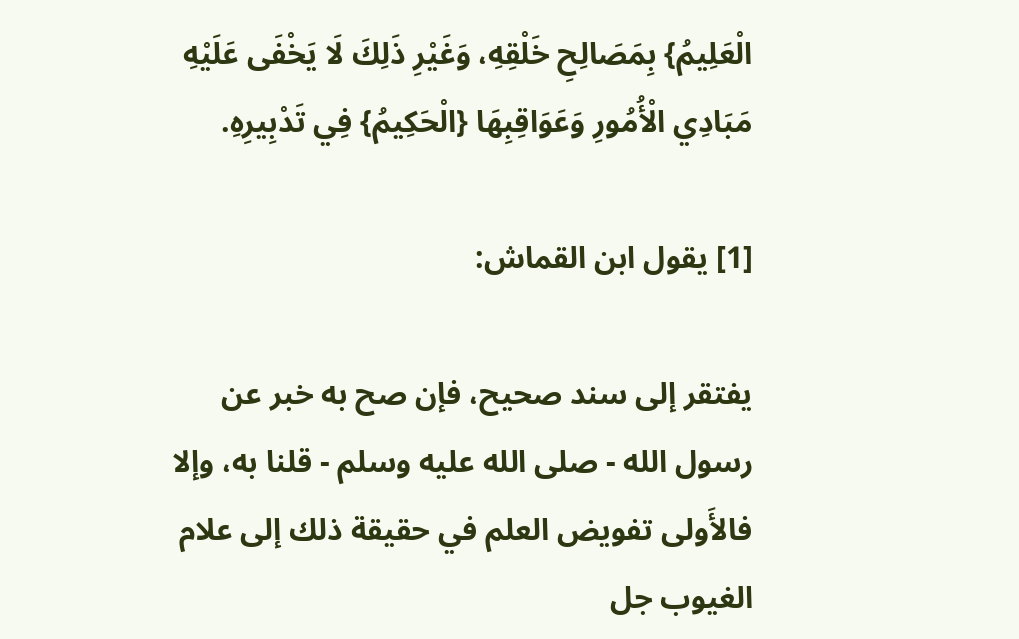الْعَلِيمُ} بِمَصَالِحِ خَلْقِهِ، وَغَيْرِ ذَلِكَ لَا يَخْفَى عَلَيْهِ مَبَادِي الْأُمُورِ وَعَوَاقِبِهَا {الْحَكِيمُ} فِي تَدْبِيرِهِ.

[1] يقول ابن القماش:

يفتقر إلى سند صحيح، فإن صح به خبر عن رسول الله - صلى الله عليه وسلم - قلنا به، وإلا فالأَولى تفويض العلم في حقيقة ذلك إلى علام الغيوب جل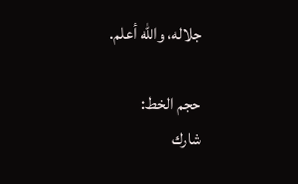جلاله، والله أعلم.

حجم الخط:
شارك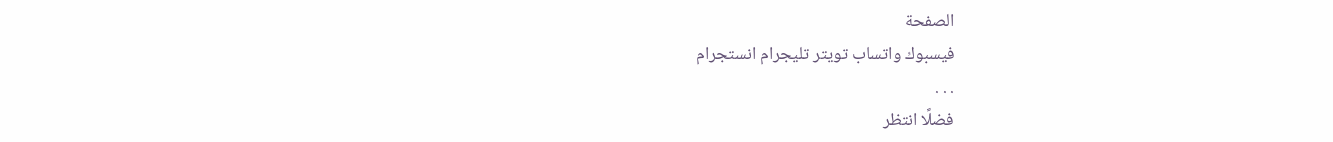الصفحة
فيسبوك واتساب تويتر تليجرام انستجرام
. . .
فضلًا انتظر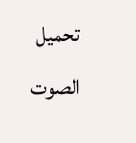تحميل الصوت